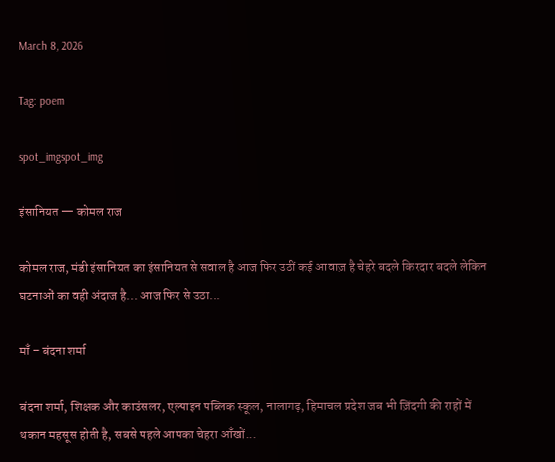March 8, 2026

Tag: poem

spot_imgspot_img

इंसानियत — कोमल राज

कोमल राज, मंडी इंसानियत का इंसानियत से सवाल है आज फिर उठीं कई आवाज़ है चेहरे बदले किरदार बदले लेकिन घटनाओं का वही अंदाज है... आज फिर से उठा...

माँ – बंदना शर्मा

बंदना शर्मा, शिक्षक और काउंसलर, एल्पाइन पब्लिक स्कूल, नालागढ़, हिमाचल प्रदेश जब भी ज़िंदगी की राहों में थकान महसूस होती है, सबसे पहले आपका चेहरा आँखों...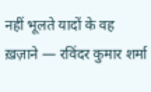नहीं भूलते यादों के वह ख़ज़ाने — रविंदर कुमार शर्मा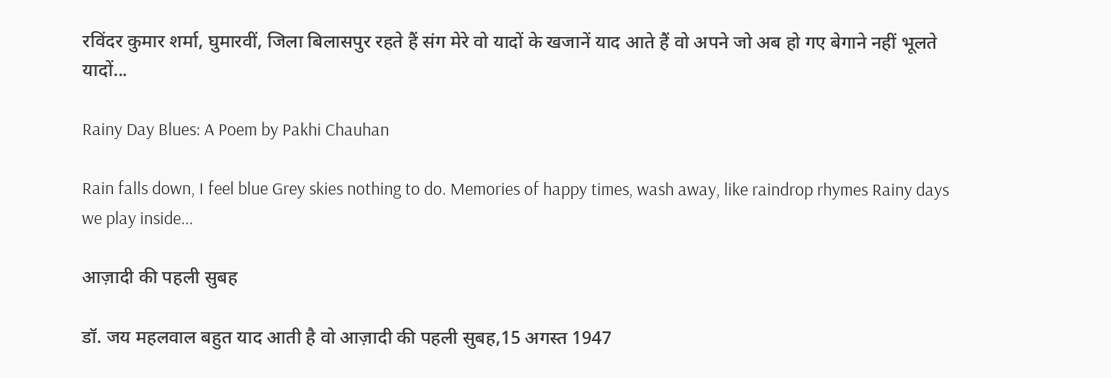रविंदर कुमार शर्मा, घुमारवीं, जिला बिलासपुर रहते हैं संग मेरे वो यादों के खजानें याद आते हैं वो अपने जो अब हो गए बेगाने नहीं भूलते यादों...

Rainy Day Blues: A Poem by Pakhi Chauhan

Rain falls down, I feel blue Grey skies nothing to do. Memories of happy times, wash away, like raindrop rhymes Rainy days we play inside...

आज़ादी की पहली सुबह

डॉ. जय महलवाल बहुत याद आती है वो आज़ादी की पहली सुबह,15 अगस्त 1947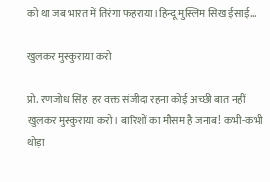को था जब भारत में तिरंगा फहराया।हिन्दू मुस्लिम सिख ईसाई...

खुलकर मुस्कुराया करो

प्रो. रणजोध सिंह  हर वक्त संजीदा रहना कोई अच्छी बात नहीं खुलकर मुस्कुराया करो। बारिशों का मौसम है जनाब! कभी-कभी थोड़ा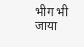भीग भी जाया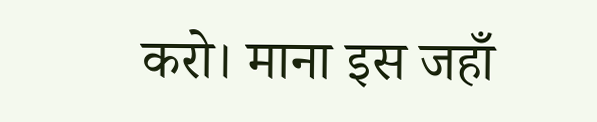करो। माना इस जहाँ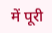में पूरी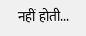नहीं होती...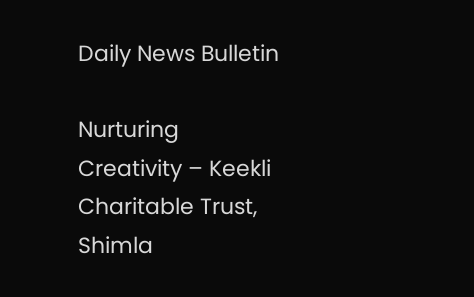Daily News Bulletin

Nurturing Creativity – Keekli Charitable Trust, Shimla